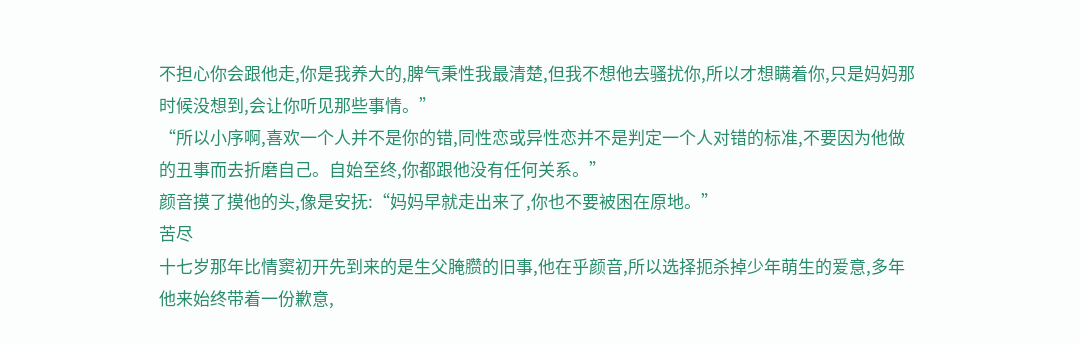不担心你会跟他走,你是我养大的,脾气秉性我最清楚,但我不想他去骚扰你,所以才想瞒着你,只是妈妈那时候没想到,会让你听见那些事情。”
“所以小序啊,喜欢一个人并不是你的错,同性恋或异性恋并不是判定一个人对错的标准,不要因为他做的丑事而去折磨自己。自始至终,你都跟他没有任何关系。”
颜音摸了摸他的头,像是安抚:“妈妈早就走出来了,你也不要被困在原地。”
苦尽
十七岁那年比情窦初开先到来的是生父腌臜的旧事,他在乎颜音,所以选择扼杀掉少年萌生的爱意,多年他来始终带着一份歉意,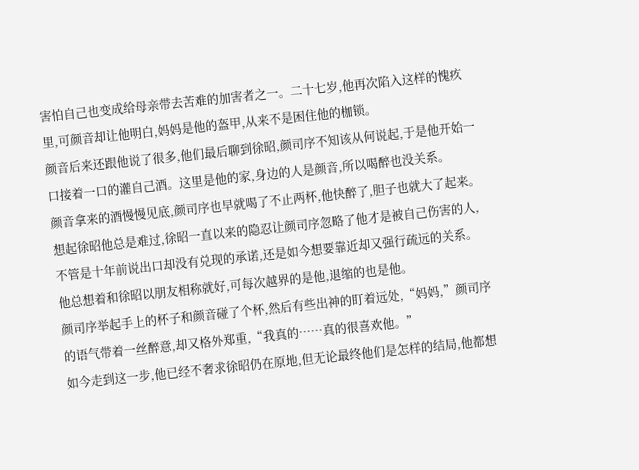害怕自己也变成给母亲带去苦难的加害者之一。二十七岁,他再次陷入这样的愧疚里,可颜音却让他明白,妈妈是他的盔甲,从来不是困住他的枷锁。
颜音后来还跟他说了很多,他们最后聊到徐昭,颜司序不知该从何说起,于是他开始一口接着一口的灌自己酒。这里是他的家,身边的人是颜音,所以喝醉也没关系。
颜音拿来的酒慢慢见底,颜司序也早就喝了不止两杯,他快醉了,胆子也就大了起来。
想起徐昭他总是难过,徐昭一直以来的隐忍让颜司序忽略了他才是被自己伤害的人,不管是十年前说出口却没有兑现的承诺,还是如今想要靠近却又强行疏远的关系。他总想着和徐昭以朋友相称就好,可每次越界的是他,退缩的也是他。
颜司序举起手上的杯子和颜音碰了个杯,然后有些出神的盯着远处,“妈妈,”颜司序的语气带着一丝醉意,却又格外郑重,“我真的……真的很喜欢他。”
如今走到这一步,他已经不奢求徐昭仍在原地,但无论最终他们是怎样的结局,他都想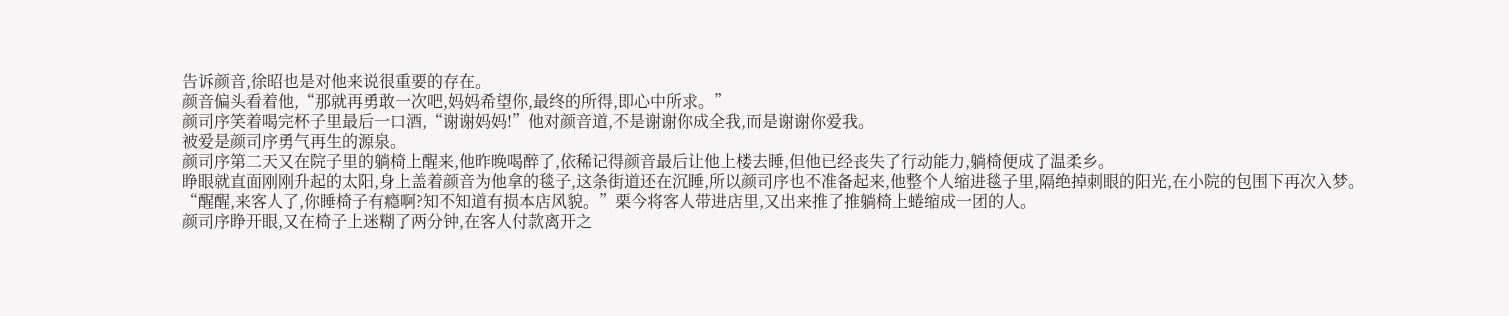告诉颜音,徐昭也是对他来说很重要的存在。
颜音偏头看着他,“那就再勇敢一次吧,妈妈希望你,最终的所得,即心中所求。”
颜司序笑着喝完杯子里最后一口酒,“谢谢妈妈!”他对颜音道,不是谢谢你成全我,而是谢谢你爱我。
被爱是颜司序勇气再生的源泉。
颜司序第二天又在院子里的躺椅上醒来,他昨晚喝醉了,依稀记得颜音最后让他上楼去睡,但他已经丧失了行动能力,躺椅便成了温柔乡。
睁眼就直面刚刚升起的太阳,身上盖着颜音为他拿的毯子,这条街道还在沉睡,所以颜司序也不准备起来,他整个人缩进毯子里,隔绝掉刺眼的阳光,在小院的包围下再次入梦。
“醒醒,来客人了,你睡椅子有瘾啊?知不知道有损本店风貌。”栗今将客人带进店里,又出来推了推躺椅上蜷缩成一团的人。
颜司序睁开眼,又在椅子上迷糊了两分钟,在客人付款离开之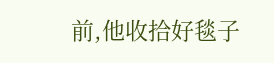前,他收拾好毯子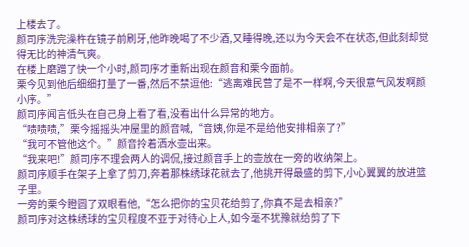上楼去了。
颜司序洗完澡杵在镜子前刷牙,他昨晚喝了不少酒,又睡得晚,还以为今天会不在状态,但此刻却觉得无比的神清气爽。
在楼上磨蹭了快一个小时,颜司序才重新出现在颜音和栗今面前。
栗今见到他后细细打量了一番,然后不禁逗他:“逃离难民营了是不一样啊,今天很意气风发啊颜小序。”
颜司序闻言低头在自己身上看了看,没看出什么异常的地方。
“啧啧啧,”栗今摇摇头冲屋里的颜音喊,“音姨,你是不是给他安排相亲了?”
“我可不管他这个。”颜音拎着洒水壶出来。
“我来吧!”颜司序不理会两人的调侃,接过颜音手上的壶放在一旁的收纳架上。
颜司序顺手在架子上拿了剪刀,奔着那株绣球花就去了,他挑开得最盛的剪下,小心翼翼的放进篮子里。
一旁的栗今瞪圆了双眼看他,“怎么把你的宝贝花给剪了,你真不是去相亲?”
颜司序对这株绣球的宝贝程度不亚于对待心上人,如今毫不犹豫就给剪了下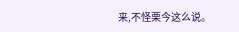来,不怪栗今这么说。